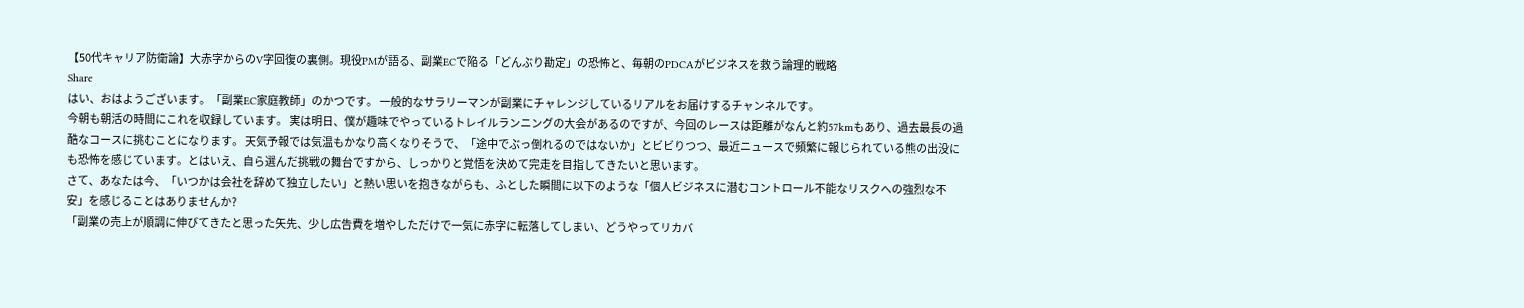【50代キャリア防衛論】大赤字からのV字回復の裏側。現役PMが語る、副業ECで陥る「どんぶり勘定」の恐怖と、毎朝のPDCAがビジネスを救う論理的戦略
Share
はい、おはようございます。「副業EC家庭教師」のかつです。 一般的なサラリーマンが副業にチャレンジしているリアルをお届けするチャンネルです。
今朝も朝活の時間にこれを収録しています。 実は明日、僕が趣味でやっているトレイルランニングの大会があるのですが、今回のレースは距離がなんと約57kmもあり、過去最長の過酷なコースに挑むことになります。 天気予報では気温もかなり高くなりそうで、「途中でぶっ倒れるのではないか」とビビりつつ、最近ニュースで頻繁に報じられている熊の出没にも恐怖を感じています。とはいえ、自ら選んだ挑戦の舞台ですから、しっかりと覚悟を決めて完走を目指してきたいと思います。
さて、あなたは今、「いつかは会社を辞めて独立したい」と熱い思いを抱きながらも、ふとした瞬間に以下のような「個人ビジネスに潜むコントロール不能なリスクへの強烈な不安」を感じることはありませんか?
「副業の売上が順調に伸びてきたと思った矢先、少し広告費を増やしただけで一気に赤字に転落してしまい、どうやってリカバ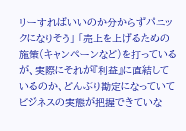リーすればいいのか分からずパニックになりそう」 「売上を上げるための施策(キャンペーンなど)を打っているが、実際にそれが『利益』に直結しているのか、どんぶり勘定になっていてビジネスの実態が把握できていな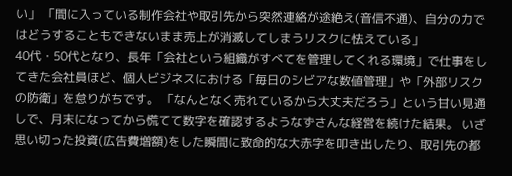い」 「間に入っている制作会社や取引先から突然連絡が途絶え(音信不通)、自分の力ではどうすることもできないまま売上が消滅してしまうリスクに怯えている」
40代・50代となり、長年「会社という組織がすべてを管理してくれる環境」で仕事をしてきた会社員ほど、個人ビジネスにおける「毎日のシビアな数値管理」や「外部リスクの防衛」を怠りがちです。 「なんとなく売れているから大丈夫だろう」という甘い見通しで、月末になってから慌てて数字を確認するようなずさんな経営を続けた結果。 いざ思い切った投資(広告費増額)をした瞬間に致命的な大赤字を叩き出したり、取引先の都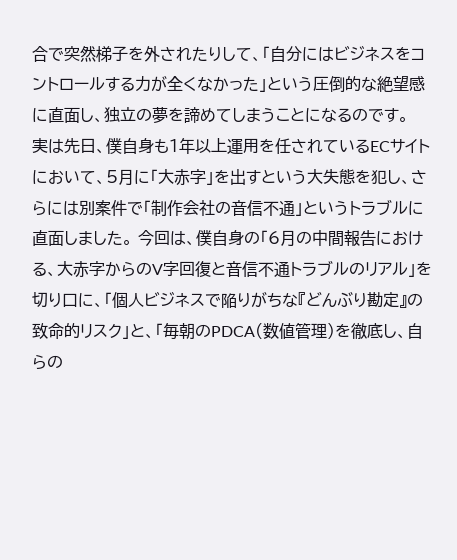合で突然梯子を外されたりして、「自分にはビジネスをコントロールする力が全くなかった」という圧倒的な絶望感に直面し、独立の夢を諦めてしまうことになるのです。
実は先日、僕自身も1年以上運用を任されているECサイトにおいて、5月に「大赤字」を出すという大失態を犯し、さらには別案件で「制作会社の音信不通」というトラブルに直面しました。 今回は、僕自身の「6月の中間報告における、大赤字からのV字回復と音信不通トラブルのリアル」を切り口に、「個人ビジネスで陥りがちな『どんぶり勘定』の致命的リスク」と、「毎朝のPDCA(数値管理)を徹底し、自らの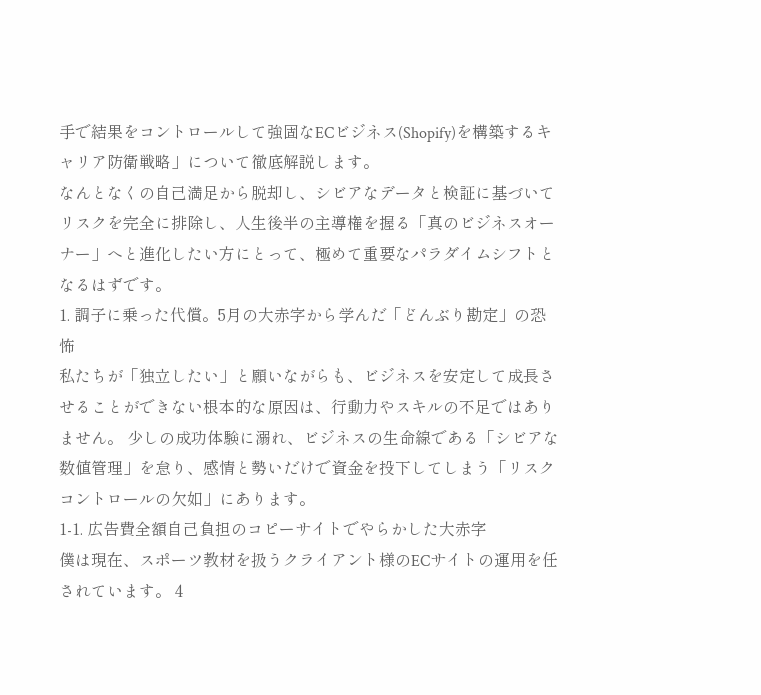手で結果をコントロールして強固なECビジネス(Shopify)を構築するキャリア防衛戦略」について徹底解説します。
なんとなくの自己満足から脱却し、シビアなデータと検証に基づいてリスクを完全に排除し、人生後半の主導権を握る「真のビジネスオーナー」へと進化したい方にとって、極めて重要なパラダイムシフトとなるはずです。
1. 調子に乗った代償。5月の大赤字から学んだ「どんぶり勘定」の恐怖
私たちが「独立したい」と願いながらも、ビジネスを安定して成長させることができない根本的な原因は、行動力やスキルの不足ではありません。 少しの成功体験に溺れ、ビジネスの生命線である「シビアな数値管理」を怠り、感情と勢いだけで資金を投下してしまう「リスクコントロールの欠如」にあります。
1-1. 広告費全額自己負担のコピーサイトでやらかした大赤字
僕は現在、スポーツ教材を扱うクライアント様のECサイトの運用を任されています。 4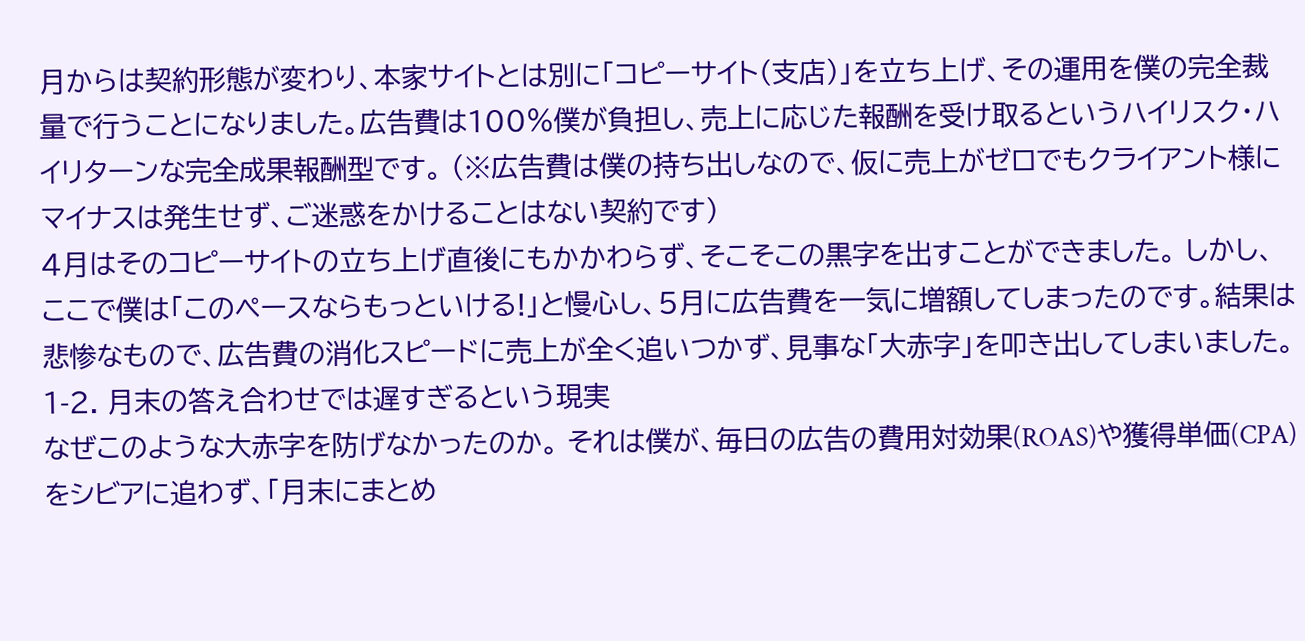月からは契約形態が変わり、本家サイトとは別に「コピーサイト(支店)」を立ち上げ、その運用を僕の完全裁量で行うことになりました。広告費は100%僕が負担し、売上に応じた報酬を受け取るというハイリスク・ハイリターンな完全成果報酬型です。 (※広告費は僕の持ち出しなので、仮に売上がゼロでもクライアント様にマイナスは発生せず、ご迷惑をかけることはない契約です)
4月はそのコピーサイトの立ち上げ直後にもかかわらず、そこそこの黒字を出すことができました。 しかし、ここで僕は「このペースならもっといける!」と慢心し、5月に広告費を一気に増額してしまったのです。結果は悲惨なもので、広告費の消化スピードに売上が全く追いつかず、見事な「大赤字」を叩き出してしまいました。
1-2. 月末の答え合わせでは遅すぎるという現実
なぜこのような大赤字を防げなかったのか。 それは僕が、毎日の広告の費用対効果(ROAS)や獲得単価(CPA)をシビアに追わず、「月末にまとめ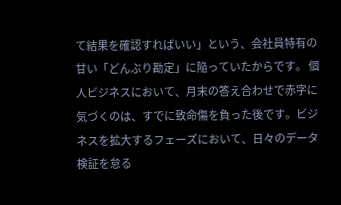て結果を確認すればいい」という、会社員特有の甘い「どんぶり勘定」に陥っていたからです。 個人ビジネスにおいて、月末の答え合わせで赤字に気づくのは、すでに致命傷を負った後です。ビジネスを拡大するフェーズにおいて、日々のデータ検証を怠る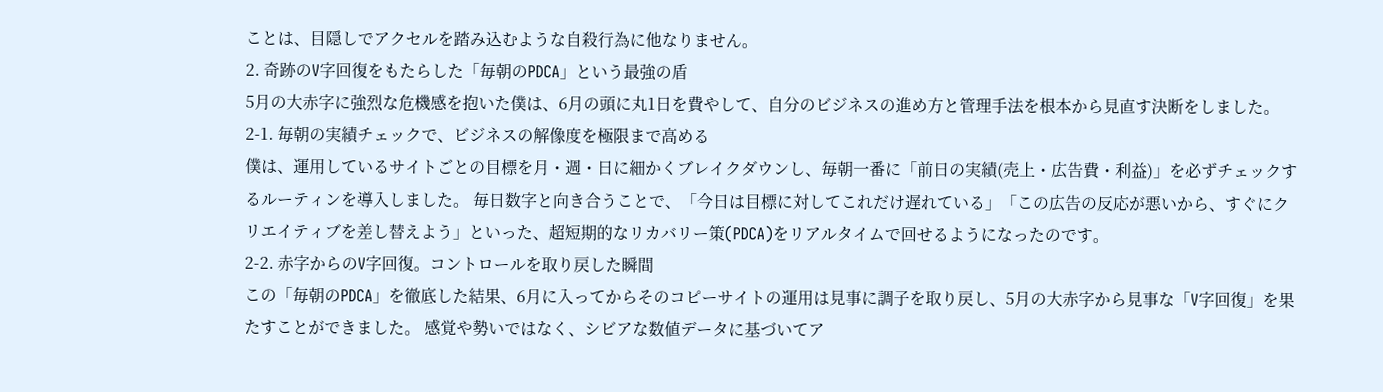ことは、目隠しでアクセルを踏み込むような自殺行為に他なりません。
2. 奇跡のV字回復をもたらした「毎朝のPDCA」という最強の盾
5月の大赤字に強烈な危機感を抱いた僕は、6月の頭に丸1日を費やして、自分のビジネスの進め方と管理手法を根本から見直す決断をしました。
2-1. 毎朝の実績チェックで、ビジネスの解像度を極限まで高める
僕は、運用しているサイトごとの目標を月・週・日に細かくブレイクダウンし、毎朝一番に「前日の実績(売上・広告費・利益)」を必ずチェックするルーティンを導入しました。 毎日数字と向き合うことで、「今日は目標に対してこれだけ遅れている」「この広告の反応が悪いから、すぐにクリエイティブを差し替えよう」といった、超短期的なリカバリー策(PDCA)をリアルタイムで回せるようになったのです。
2-2. 赤字からのV字回復。コントロールを取り戻した瞬間
この「毎朝のPDCA」を徹底した結果、6月に入ってからそのコピーサイトの運用は見事に調子を取り戻し、5月の大赤字から見事な「V字回復」を果たすことができました。 感覚や勢いではなく、シビアな数値データに基づいてア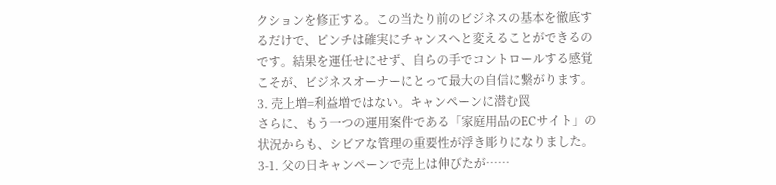クションを修正する。この当たり前のビジネスの基本を徹底するだけで、ピンチは確実にチャンスへと変えることができるのです。結果を運任せにせず、自らの手でコントロールする感覚こそが、ビジネスオーナーにとって最大の自信に繋がります。
3. 売上増=利益増ではない。キャンペーンに潜む罠
さらに、もう一つの運用案件である「家庭用品のECサイト」の状況からも、シビアな管理の重要性が浮き彫りになりました。
3-1. 父の日キャンペーンで売上は伸びたが……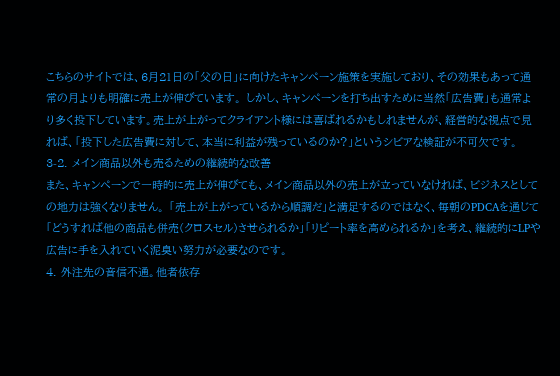こちらのサイトでは、6月21日の「父の日」に向けたキャンペーン施策を実施しており、その効果もあって通常の月よりも明確に売上が伸びています。 しかし、キャンペーンを打ち出すために当然「広告費」も通常より多く投下しています。売上が上がってクライアント様には喜ばれるかもしれませんが、経営的な視点で見れば、「投下した広告費に対して、本当に利益が残っているのか?」というシビアな検証が不可欠です。
3-2. メイン商品以外も売るための継続的な改善
また、キャンペーンで一時的に売上が伸びても、メイン商品以外の売上が立っていなければ、ビジネスとしての地力は強くなりません。 「売上が上がっているから順調だ」と満足するのではなく、毎朝のPDCAを通じて「どうすれば他の商品も併売(クロスセル)させられるか」「リピート率を高められるか」を考え、継続的にLPや広告に手を入れていく泥臭い努力が必要なのです。
4. 外注先の音信不通。他者依存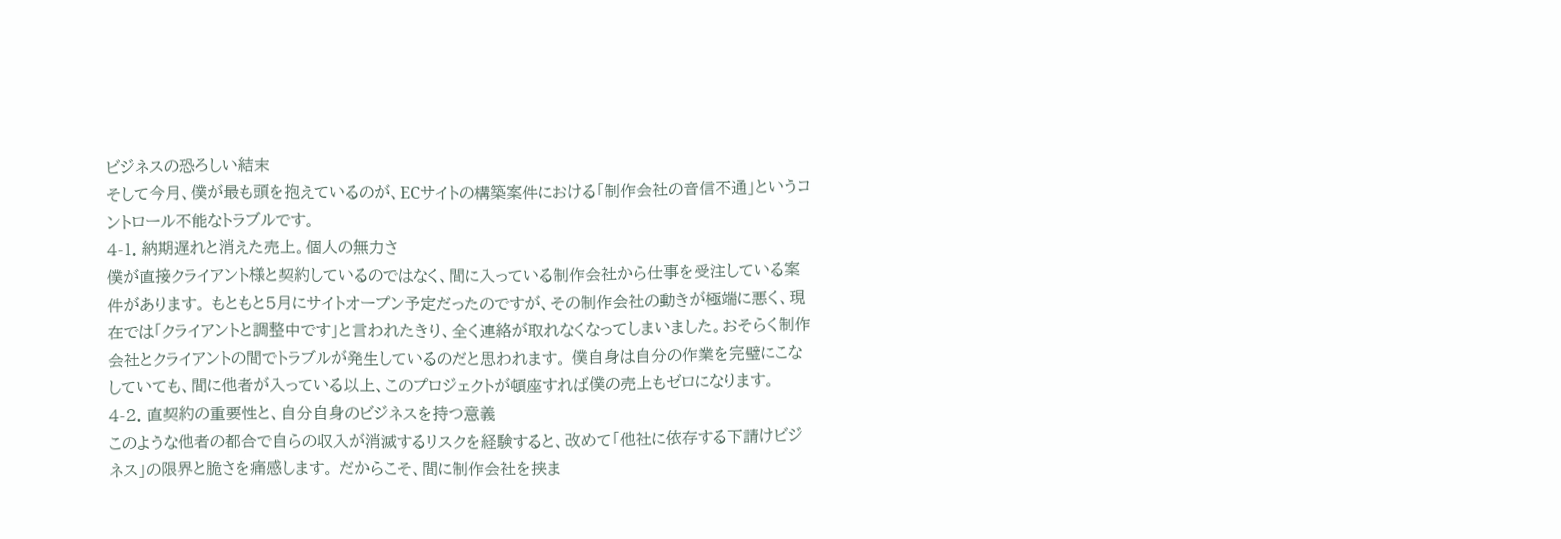ビジネスの恐ろしい結末
そして今月、僕が最も頭を抱えているのが、ECサイトの構築案件における「制作会社の音信不通」というコントロール不能なトラブルです。
4-1. 納期遅れと消えた売上。個人の無力さ
僕が直接クライアント様と契約しているのではなく、間に入っている制作会社から仕事を受注している案件があります。 もともと5月にサイトオープン予定だったのですが、その制作会社の動きが極端に悪く、現在では「クライアントと調整中です」と言われたきり、全く連絡が取れなくなってしまいました。おそらく制作会社とクライアントの間でトラブルが発生しているのだと思われます。 僕自身は自分の作業を完璧にこなしていても、間に他者が入っている以上、このプロジェクトが頓座すれば僕の売上もゼロになります。
4-2. 直契約の重要性と、自分自身のビジネスを持つ意義
このような他者の都合で自らの収入が消滅するリスクを経験すると、改めて「他社に依存する下請けビジネス」の限界と脆さを痛感します。 だからこそ、間に制作会社を挟ま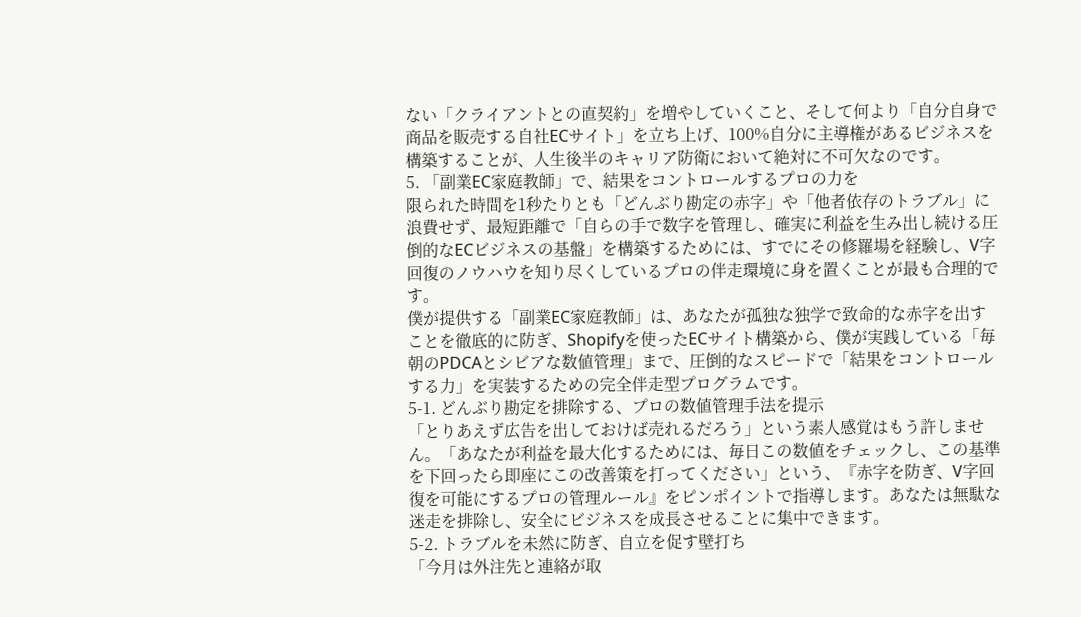ない「クライアントとの直契約」を増やしていくこと、そして何より「自分自身で商品を販売する自社ECサイト」を立ち上げ、100%自分に主導権があるビジネスを構築することが、人生後半のキャリア防衛において絶対に不可欠なのです。
5. 「副業EC家庭教師」で、結果をコントロールするプロの力を
限られた時間を1秒たりとも「どんぶり勘定の赤字」や「他者依存のトラブル」に浪費せず、最短距離で「自らの手で数字を管理し、確実に利益を生み出し続ける圧倒的なECビジネスの基盤」を構築するためには、すでにその修羅場を経験し、V字回復のノウハウを知り尽くしているプロの伴走環境に身を置くことが最も合理的です。
僕が提供する「副業EC家庭教師」は、あなたが孤独な独学で致命的な赤字を出すことを徹底的に防ぎ、Shopifyを使ったECサイト構築から、僕が実践している「毎朝のPDCAとシビアな数値管理」まで、圧倒的なスピードで「結果をコントロールする力」を実装するための完全伴走型プログラムです。
5-1. どんぶり勘定を排除する、プロの数値管理手法を提示
「とりあえず広告を出しておけば売れるだろう」という素人感覚はもう許しません。「あなたが利益を最大化するためには、毎日この数値をチェックし、この基準を下回ったら即座にこの改善策を打ってください」という、『赤字を防ぎ、V字回復を可能にするプロの管理ルール』をピンポイントで指導します。あなたは無駄な迷走を排除し、安全にビジネスを成長させることに集中できます。
5-2. トラブルを未然に防ぎ、自立を促す壁打ち
「今月は外注先と連絡が取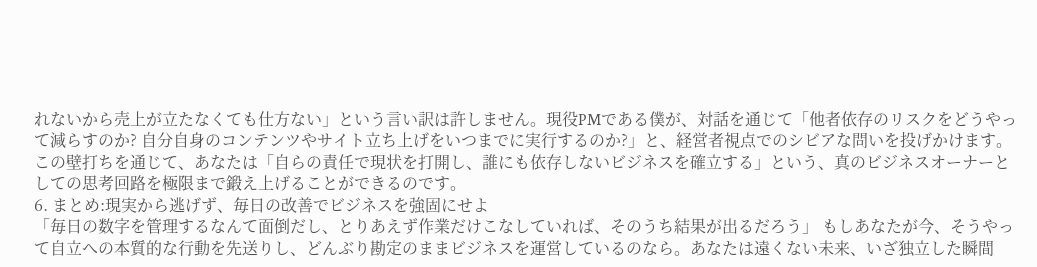れないから売上が立たなくても仕方ない」という言い訳は許しません。現役PMである僕が、対話を通じて「他者依存のリスクをどうやって減らすのか? 自分自身のコンテンツやサイト立ち上げをいつまでに実行するのか?」と、経営者視点でのシビアな問いを投げかけます。この壁打ちを通じて、あなたは「自らの責任で現状を打開し、誰にも依存しないビジネスを確立する」という、真のビジネスオーナーとしての思考回路を極限まで鍛え上げることができるのです。
6. まとめ:現実から逃げず、毎日の改善でビジネスを強固にせよ
「毎日の数字を管理するなんて面倒だし、とりあえず作業だけこなしていれば、そのうち結果が出るだろう」 もしあなたが今、そうやって自立への本質的な行動を先送りし、どんぶり勘定のままビジネスを運営しているのなら。あなたは遠くない未来、いざ独立した瞬間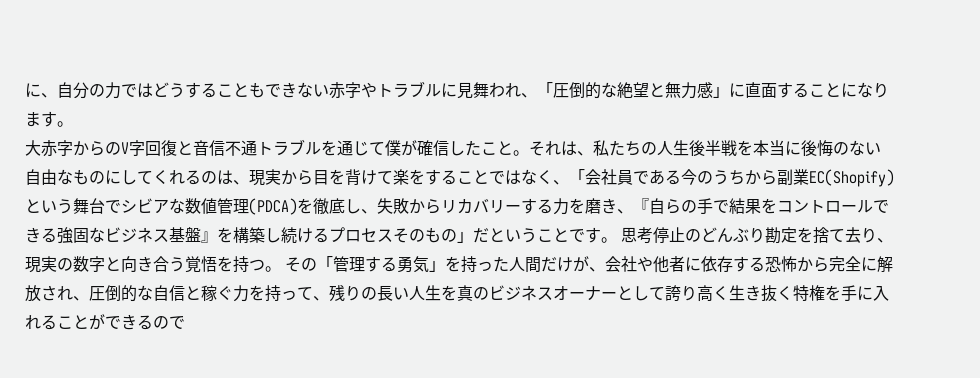に、自分の力ではどうすることもできない赤字やトラブルに見舞われ、「圧倒的な絶望と無力感」に直面することになります。
大赤字からのV字回復と音信不通トラブルを通じて僕が確信したこと。それは、私たちの人生後半戦を本当に後悔のない自由なものにしてくれるのは、現実から目を背けて楽をすることではなく、「会社員である今のうちから副業EC(Shopify)という舞台でシビアな数値管理(PDCA)を徹底し、失敗からリカバリーする力を磨き、『自らの手で結果をコントロールできる強固なビジネス基盤』を構築し続けるプロセスそのもの」だということです。 思考停止のどんぶり勘定を捨て去り、現実の数字と向き合う覚悟を持つ。 その「管理する勇気」を持った人間だけが、会社や他者に依存する恐怖から完全に解放され、圧倒的な自信と稼ぐ力を持って、残りの長い人生を真のビジネスオーナーとして誇り高く生き抜く特権を手に入れることができるので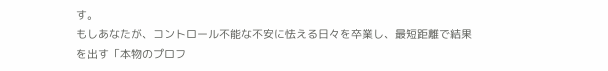す。
もしあなたが、コントロール不能な不安に怯える日々を卒業し、最短距離で結果を出す「本物のプロフ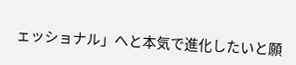ェッショナル」へと本気で進化したいと願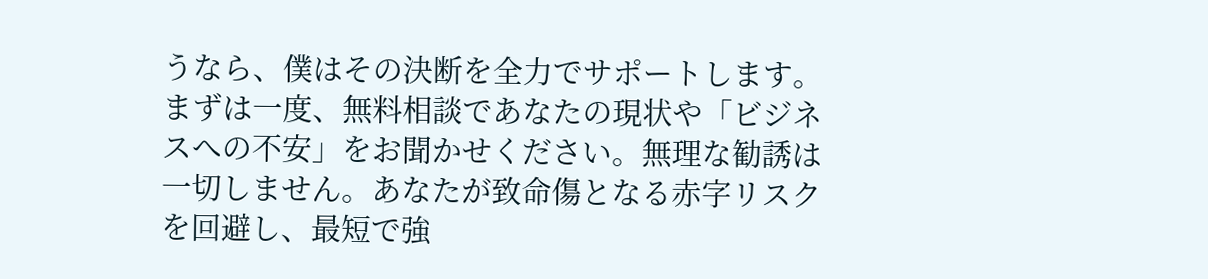うなら、僕はその決断を全力でサポートします。
まずは一度、無料相談であなたの現状や「ビジネスへの不安」をお聞かせください。無理な勧誘は一切しません。あなたが致命傷となる赤字リスクを回避し、最短で強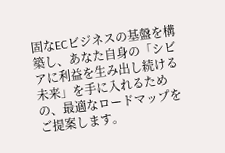固なECビジネスの基盤を構築し、あなた自身の「シビアに利益を生み出し続ける未来」を手に入れるための、最適なロードマップをご提案します。